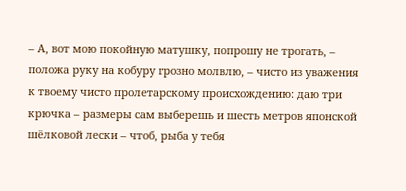– А, вот мою покойную матушку, попрошу не трогать, – положа руку на кобуру грозно молвлю, – чисто из уважения к твоему чисто пролетарскому происхождению: даю три крючка – размеры сам выберешь и шесть метров японской шёлковой лески – чтоб, рыба у тебя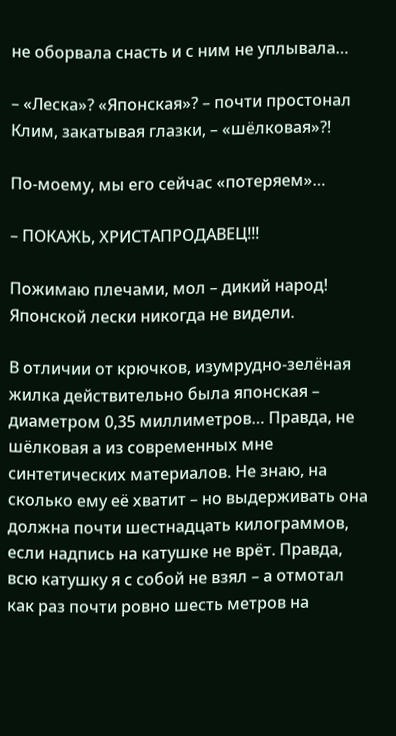не оборвала снасть и с ним не уплывала…

– «Леска»? «Японская»? – почти простонал Клим, закатывая глазки, – «шёлковая»?!

По-моему, мы его сейчас «потеряем»…

– ПОКАЖЬ, ХРИСТАПРОДАВЕЦ!!!

Пожимаю плечами, мол – дикий народ! Японской лески никогда не видели.

В отличии от крючков, изумрудно-зелёная жилка действительно была японская – диаметром 0,35 миллиметров… Правда, не шёлковая а из современных мне синтетических материалов. Не знаю, на сколько ему её хватит – но выдерживать она должна почти шестнадцать килограммов, если надпись на катушке не врёт. Правда, всю катушку я с собой не взял – а отмотал как раз почти ровно шесть метров на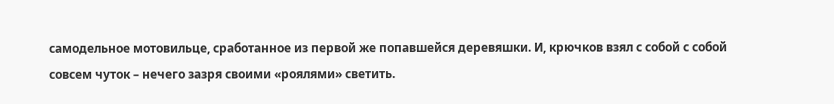самодельное мотовильце, сработанное из первой же попавшейся деревяшки. И, крючков взял с собой с собой совсем чуток – нечего зазря своими «роялями» светить.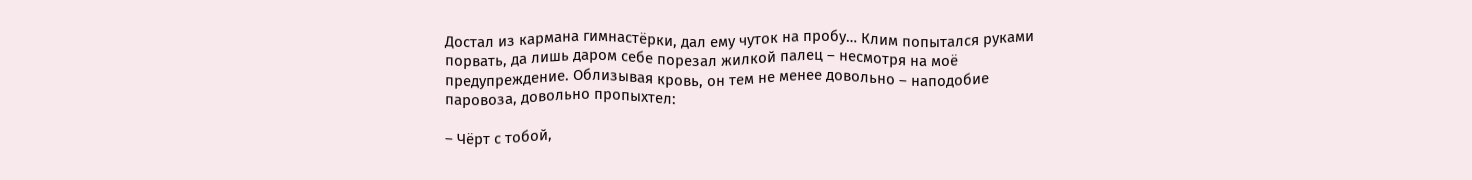Достал из кармана гимнастёрки, дал ему чуток на пробу… Клим попытался руками порвать, да лишь даром себе порезал жилкой палец – несмотря на моё предупреждение. Облизывая кровь, он тем не менее довольно – наподобие паровоза, довольно пропыхтел:

– Чёрт с тобой,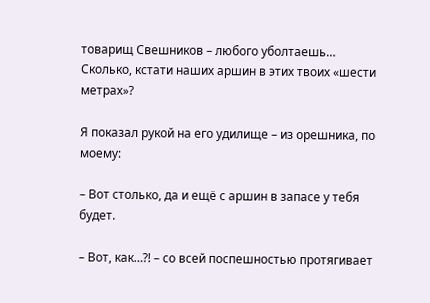товарищ Свешников – любого уболтаешь… Сколько, кстати наших аршин в этих твоих «шести метрах»?

Я показал рукой на его удилище – из орешника, по моему:

– Вот столько, да и ещё с аршин в запасе у тебя будет.

– Вот, как…?! – со всей поспешностью протягивает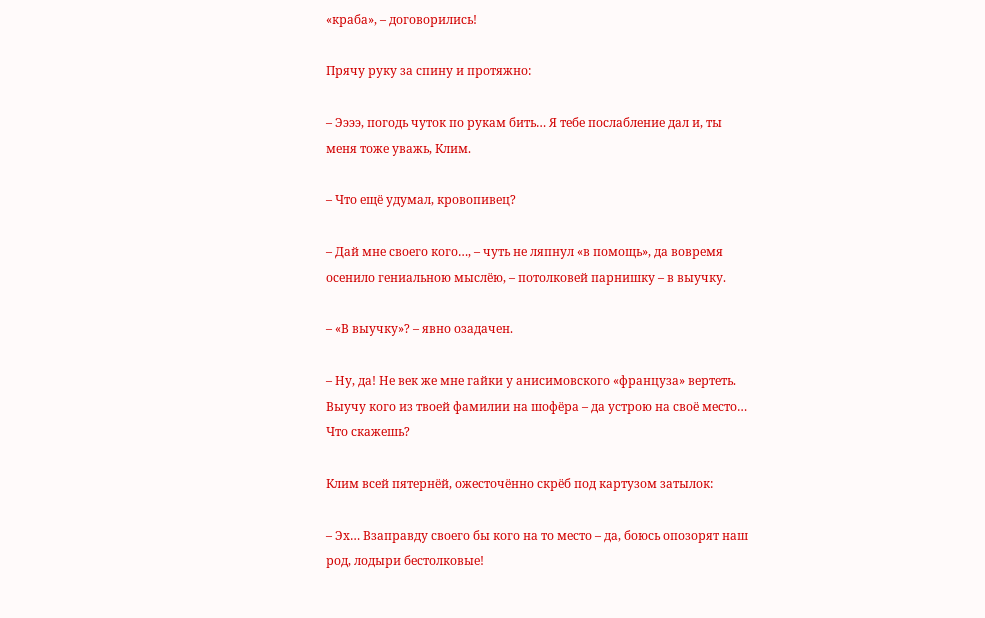«краба», – договорились!

Прячу руку за спину и протяжно:

– Ээээ, погодь чуток по рукам бить… Я тебе послабление дал и, ты меня тоже уважь, Клим.

– Что ещё удумал, кровопивец?

– Дай мне своего кого…, – чуть не ляпнул «в помощь», да вовремя осенило гениальною мыслёю, – потолковей парнишку – в выучку.

– «В выучку»? – явно озадачен.

– Ну, да! Не век же мне гайки у анисимовского «француза» вертеть. Выучу кого из твоей фамилии на шофёра – да устрою на своё место… Что скажешь?

Клим всей пятернёй, ожесточённо скрёб под картузом затылок:

– Эх… Взаправду своего бы кого на то место – да, боюсь опозорят наш род, лодыри бестолковые!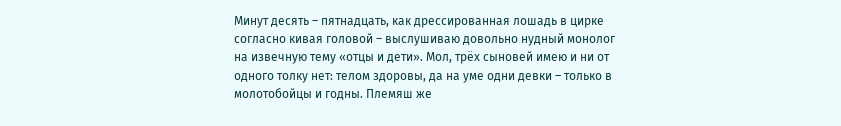Минут десять – пятнадцать, как дрессированная лошадь в цирке согласно кивая головой – выслушиваю довольно нудный монолог на извечную тему «отцы и дети». Мол, трёх сыновей имею и ни от одного толку нет: телом здоровы, да на уме одни девки – только в молотобойцы и годны. Племяш же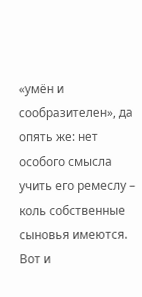«умён и сообразителен», да опять же: нет особого смысла учить его ремеслу – коль собственные сыновья имеются. Вот и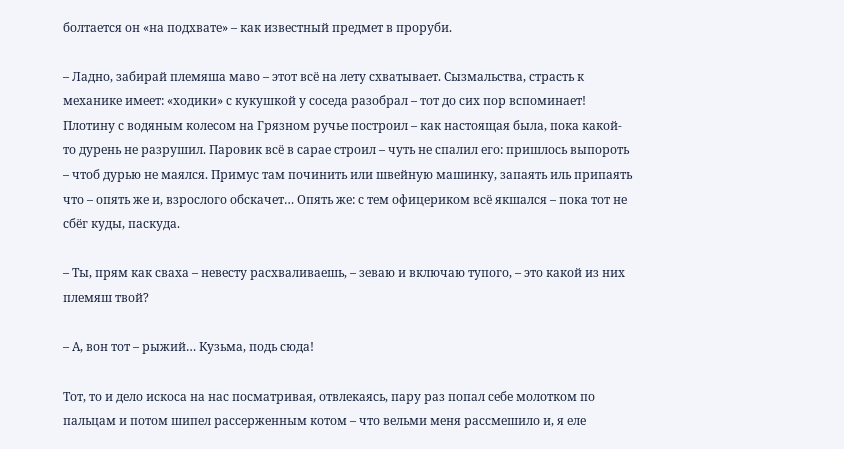болтается он «на подхвате» – как известный предмет в проруби.

– Ладно, забирай племяша маво – этот всё на лету схватывает. Сызмальства, страсть к механике имеет: «ходики» с кукушкой у соседа разобрал – тот до сих пор вспоминает! Плотину с водяным колесом на Грязном ручье построил – как настоящая была, пока какой-то дурень не разрушил. Паровик всё в сарае строил – чуть не спалил его: пришлось выпороть – чтоб дурью не маялся. Примус там починить или швейную машинку, запаять иль припаять что – опять же и, взрослого обскачет… Опять же: с тем офицериком всё якшался – пока тот не сбёг куды, паскуда.

– Ты, прям как сваха – невесту расхваливаешь, – зеваю и включаю тупого, – это какой из них племяш твой?

– А, вон тот – рыжий… Кузьма, подь сюда!

Тот, то и дело искоса на нас посматривая, отвлекаясь, пару раз попал себе молотком по пальцам и потом шипел рассерженным котом – что вельми меня рассмешило и, я еле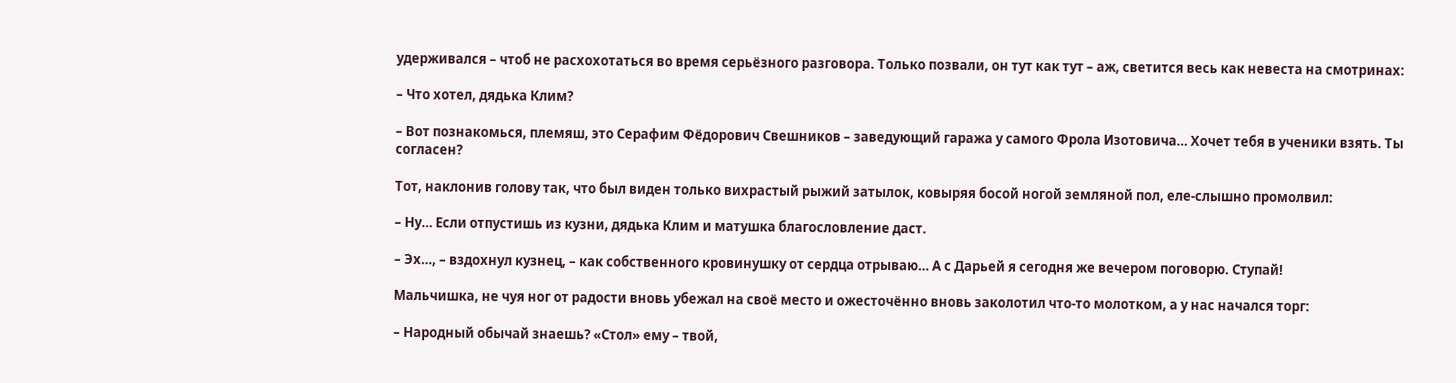удерживался – чтоб не расхохотаться во время серьёзного разговора. Только позвали, он тут как тут – аж, светится весь как невеста на смотринах:

– Что хотел, дядька Клим?

– Вот познакомься, племяш, это Серафим Фёдорович Свешников – заведующий гаража у самого Фрола Изотовича… Хочет тебя в ученики взять. Ты согласен?

Тот, наклонив голову так, что был виден только вихрастый рыжий затылок, ковыряя босой ногой земляной пол, еле-слышно промолвил:

– Ну… Если отпустишь из кузни, дядька Клим и матушка благословление даст.

– Эх…, – вздохнул кузнец, – как собственного кровинушку от сердца отрываю… А с Дарьей я сегодня же вечером поговорю. Ступай!

Мальчишка, не чуя ног от радости вновь убежал на своё место и ожесточённо вновь заколотил что-то молотком, а у нас начался торг:

– Народный обычай знаешь? «Стол» ему – твой,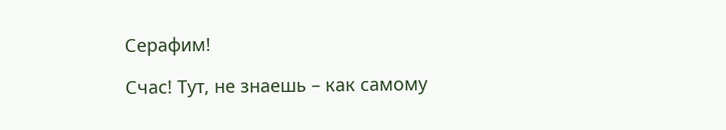Серафим!

Счас! Тут, не знаешь – как самому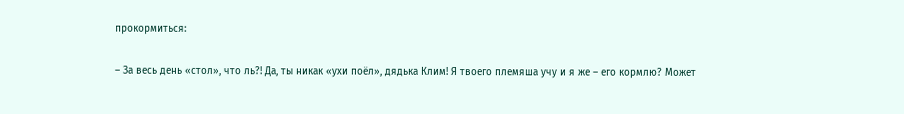прокормиться:

– За весь день «стол», что ль?! Да, ты никак «ухи поёл», дядька Клим! Я твоего племяша учу и я же – его кормлю? Может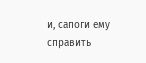и, сапоги ему справить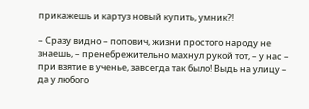прикажешь и картуз новый купить, умник?!

– Сразу видно – попович, жизни простого народу не знаешь, – пренебрежительно махнул рукой тот, – у нас – при взятие в ученье, завсегда так было! Выдь на улицу – да у любого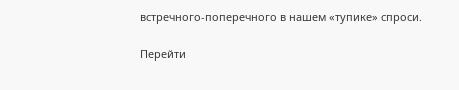встречного-поперечного в нашем «тупике» спроси.

Перейти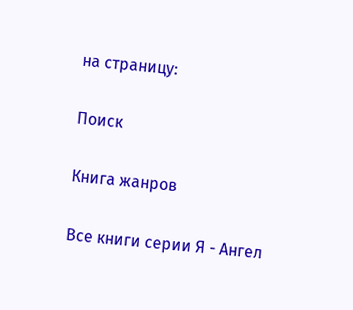на страницу:

Поиск

Книга жанров

Все книги серии Я - Ангел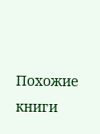Похожие книги